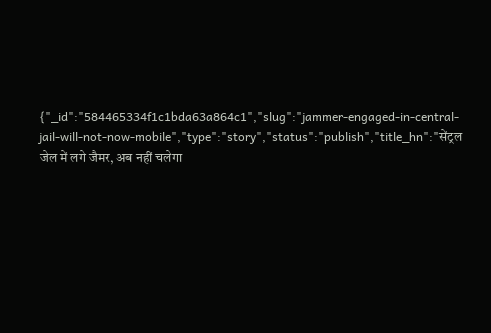{"_id":"584465334f1c1bda63a864c1","slug":"jammer-engaged-in-central-jail-will-not-now-mobile","type":"story","status":"publish","title_hn":"सेंट्रल जेल में लगे जैमर, अब नहीं चलेगा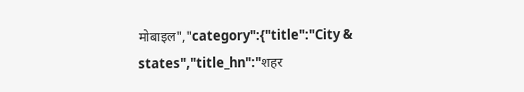मोबाइल","category":{"title":"City & states","title_hn":"शहर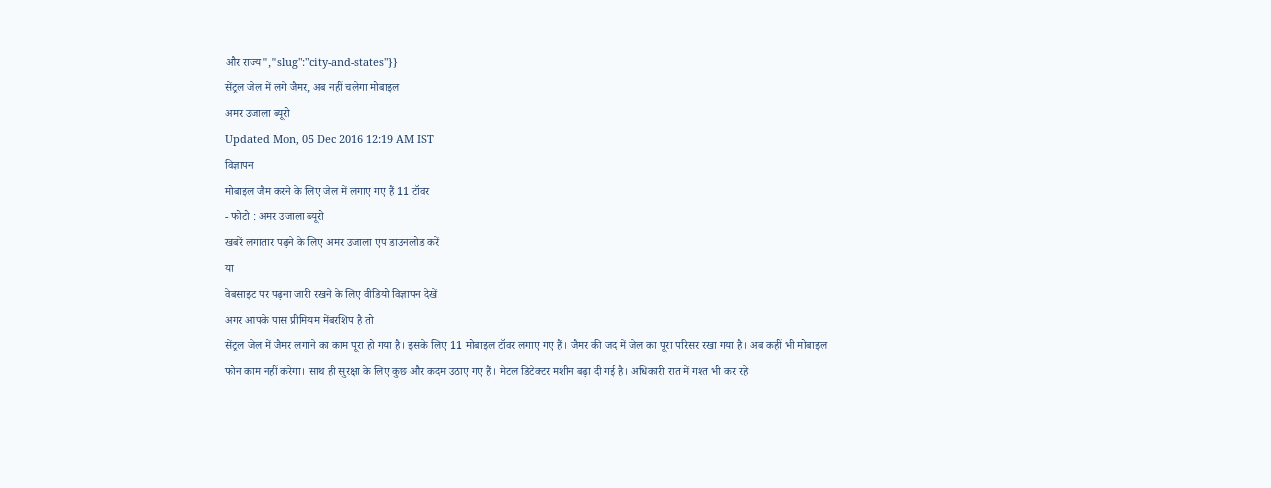और राज्य","slug":"city-and-states"}}
सेंट्रल जेल में लगे जैमर, अब नहीं चलेगा मोबाइल
अमर उजाला ब्यूरो
Updated Mon, 05 Dec 2016 12:19 AM IST
विज्ञापन
मोबाइल जैम करने के लिए जेल में लगाए गए हैं 11 टॉवर
- फोटो : अमर उजाला ब्यूरो
खबरें लगातार पढ़ने के लिए अमर उजाला एप डाउनलोड करें
या
वेबसाइट पर पढ़ना जारी रखने के लिए वीडियो विज्ञापन देखें
अगर आपके पास प्रीमियम मेंबरशिप है तो
सेंट्रल जेल में जैमर लगाने का काम पूरा हो गया है। इसके लिए 11 मोबाइल टॉवर लगाए गए हैं। जैमर की जद में जेल का पूरा परिसर रखा गया है। अब कहीं भी मोबाइल फोन काम नहीं करेगा। साथ ही सुरक्षा के लिए कुछ और कदम उठाए गए हैं। मेटल डिटेक्टर मशीन बढ़ा दी गई है। अधिकारी रात में गश्त भी कर रहे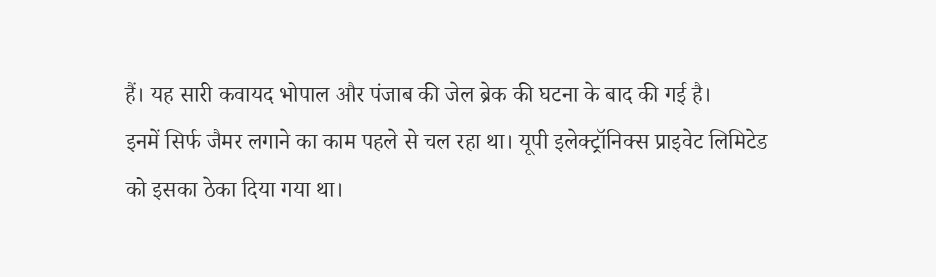हैं। यह सारी कवायद भोपाल और पंजाब की जेल ब्रेक की घटना के बाद की गई है।
इनमें सिर्फ जैमर लगाने का काम पहले से चल रहा था। यूपी इलेक्ट्रॉनिक्स प्राइवेट लिमिटेड को इसका ठेका दिया गया था।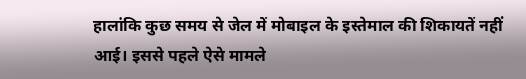हालांकि कुछ समय से जेल में मोबाइल के इस्तेमाल की शिकायतें नहीं आई। इससे पहले ऐसे मामले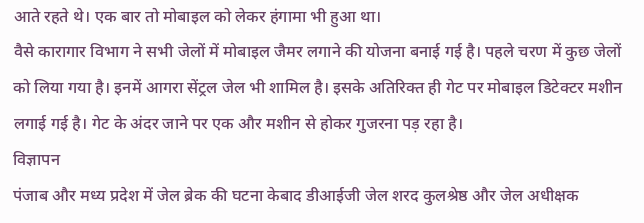आते रहते थे। एक बार तो मोबाइल को लेकर हंगामा भी हुआ था।
वैसे कारागार विभाग ने सभी जेलों में मोबाइल जैमर लगाने की योजना बनाई गई है। पहले चरण में कुछ जेलों को लिया गया है। इनमें आगरा सेंट्रल जेल भी शामिल है। इसके अतिरिक्त ही गेट पर मोबाइल डिटेक्टर मशीन लगाई गई है। गेट के अंदर जाने पर एक और मशीन से होकर गुजरना पड़ रहा है।
विज्ञापन
पंजाब और मध्य प्रदेश में जेल ब्रेक की घटना केबाद डीआईजी जेल शरद कुलश्रेष्ठ और जेल अधीक्षक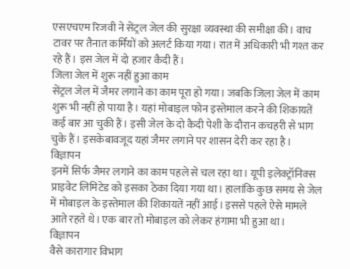एसएचएम रिजवी ने सेंट्रल जेल की सुरक्षा व्यवस्था की समीक्षा की। वाच टावर पर तैनात कर्मियों को अलर्ट किया गया। रात में अधिकारी भी गश्त कर रहे हैं। इस जेल में दो हजार कैदी हैं।
जिला जेल में शुरू नहीं हुआ काम
सेंट्रल जेल में जैमर लगाने का काम पूरा हो गया। जबकि जिला जेल में काम शुरू भी नहीं हो पाया है। यहां मोबाइल फोन इस्तेमाल करने की शिकायतें कई बार आ चुकी हैं। इसी जेल के दो कैदी पेशी के दौरान कचहरी से भाग चुके हैं। इसकेबावजूद यहां जैमर लगाने पर शासन देरी कर रहा है।
विज्ञापन
इनमें सिर्फ जैमर लगाने का काम पहले से चल रहा था। यूपी इलेक्ट्रॉनिक्स प्राइवेट लिमिटेड को इसका ठेका दिया गया था। हालांकि कुछ समय से जेल में मोबाइल के इस्तेमाल की शिकायतें नहीं आई। इससे पहले ऐसे मामले आते रहते थे। एक बार तो मोबाइल को लेकर हंगामा भी हुआ था।
विज्ञापन
वैसे कारागार विभाग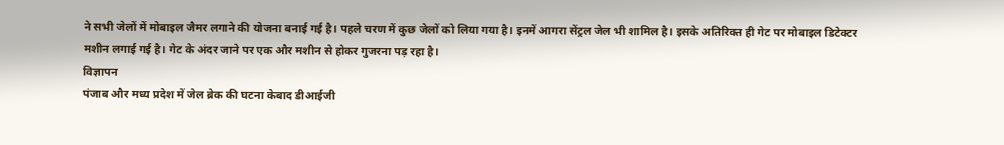ने सभी जेलों में मोबाइल जैमर लगाने की योजना बनाई गई है। पहले चरण में कुछ जेलों को लिया गया है। इनमें आगरा सेंट्रल जेल भी शामिल है। इसके अतिरिक्त ही गेट पर मोबाइल डिटेक्टर मशीन लगाई गई है। गेट के अंदर जाने पर एक और मशीन से होकर गुजरना पड़ रहा है।
विज्ञापन
पंजाब और मध्य प्रदेश में जेल ब्रेक की घटना केबाद डीआईजी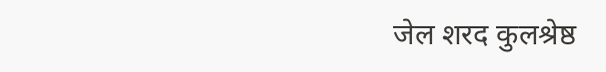जेल शरद कुलश्रेष्ठ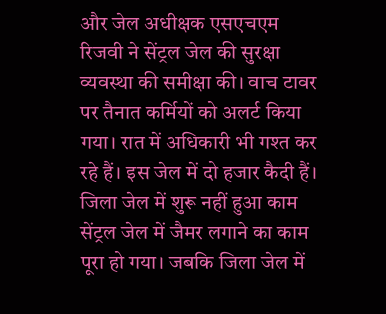और जेल अधीक्षक एसएचएम रिजवी ने सेंट्रल जेल की सुरक्षा व्यवस्था की समीक्षा की। वाच टावर पर तैनात कर्मियों को अलर्ट किया गया। रात में अधिकारी भी गश्त कर रहे हैं। इस जेल में दो हजार कैदी हैं।
जिला जेल में शुरू नहीं हुआ काम
सेंट्रल जेल में जैमर लगाने का काम पूरा हो गया। जबकि जिला जेल में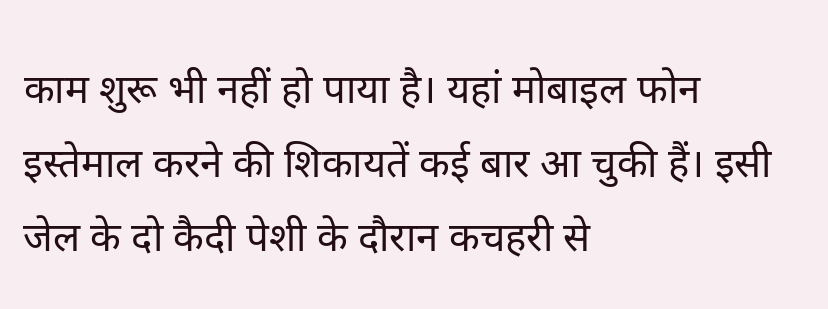काम शुरू भी नहीं हो पाया है। यहां मोबाइल फोन इस्तेमाल करने की शिकायतें कई बार आ चुकी हैं। इसी जेल के दो कैदी पेशी के दौरान कचहरी से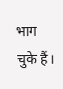भाग चुके हैं।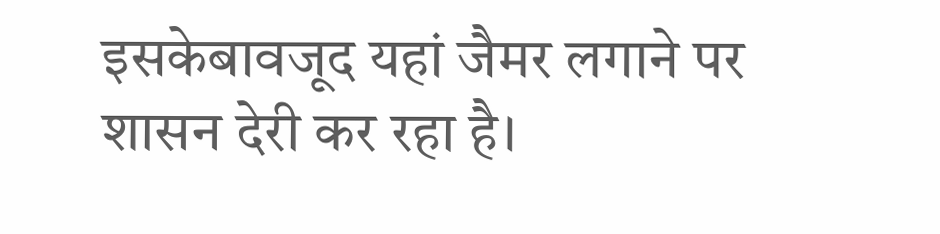इसकेबावजूद यहां जैमर लगाने पर शासन देरी कर रहा है।